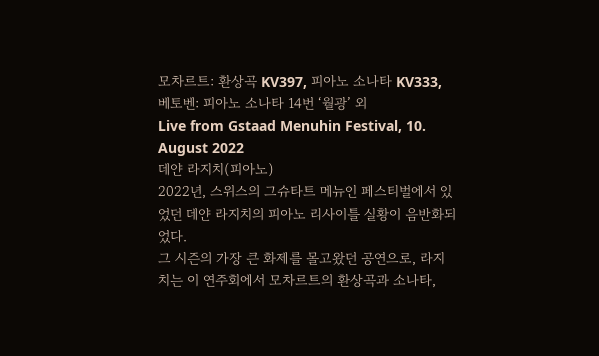모차르트: 환상곡 KV397, 피아노 소나타 KV333, 베토벤: 피아노 소나타 14번 ‘월광’ 외
Live from Gstaad Menuhin Festival, 10. August 2022
데얀 라지치(피아노)
2022년, 스위스의 그슈타트 메뉴인 페스티벌에서 있었던 데얀 라지치의 피아노 리사이틀 실황이 음반화되었다.
그 시즌의 가장 큰 화제를 몰고왔던 공연으로, 라지치는 이 연주회에서 모차르트의 환상곡과 소나타,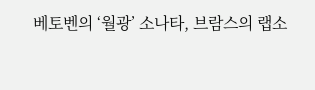베토벤의 ‘월광’ 소나타, 브람스의 랩소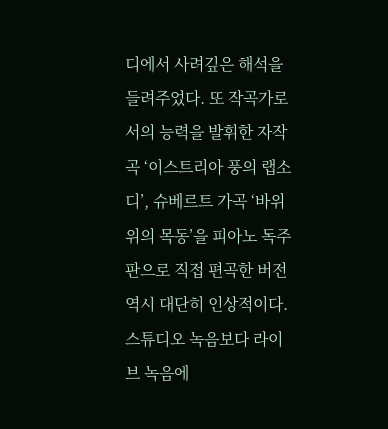디에서 사려깊은 해석을 들려주었다. 또 작곡가로서의 능력을 발휘한 자작곡 ‘이스트리아 풍의 랩소디’, 슈베르트 가곡 ‘바위 위의 목동’을 피아노 독주판으로 직접 편곡한 버전 역시 대단히 인상적이다.
스튜디오 녹음보다 라이브 녹음에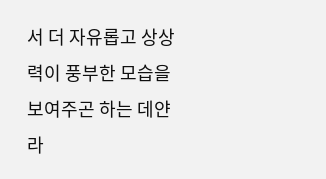서 더 자유롭고 상상력이 풍부한 모습을 보여주곤 하는 데얀 라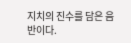지치의 진수를 담은 음반이다.